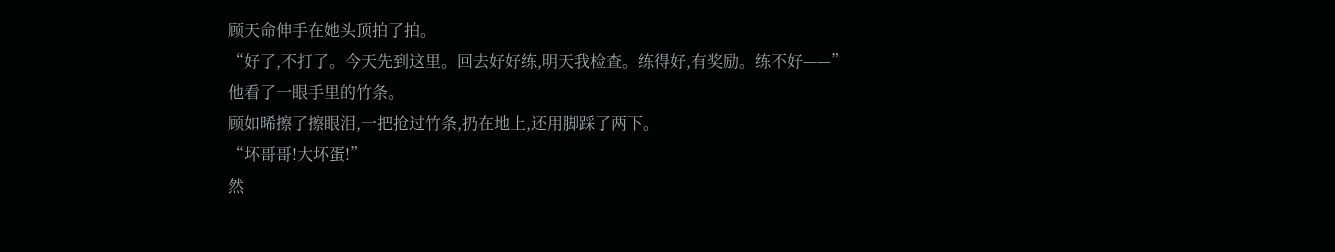顾天命伸手在她头顶拍了拍。
“好了,不打了。今天先到这里。回去好好练,明天我检查。练得好,有奖励。练不好——”
他看了一眼手里的竹条。
顾如晞擦了擦眼泪,一把抢过竹条,扔在地上,还用脚踩了两下。
“坏哥哥!大坏蛋!”
然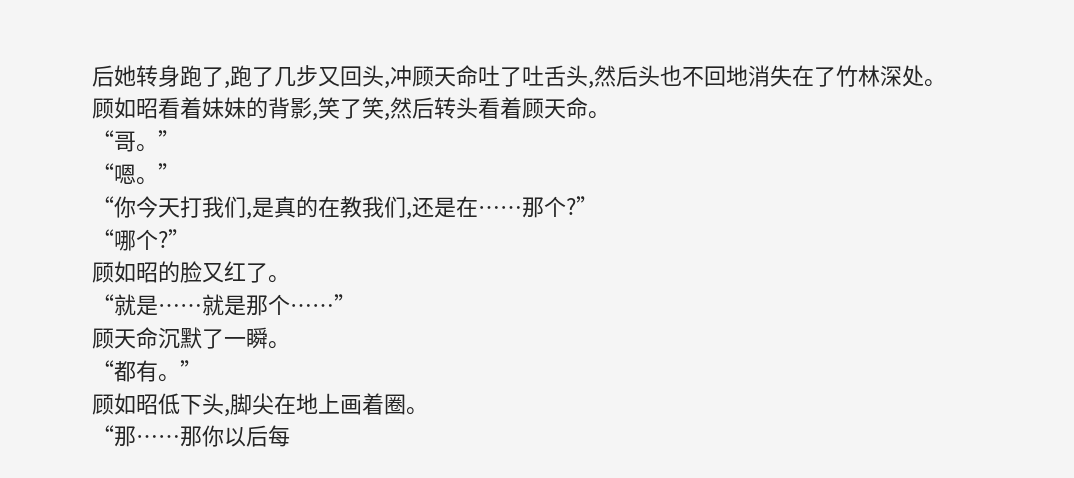后她转身跑了,跑了几步又回头,冲顾天命吐了吐舌头,然后头也不回地消失在了竹林深处。
顾如昭看着妹妹的背影,笑了笑,然后转头看着顾天命。
“哥。”
“嗯。”
“你今天打我们,是真的在教我们,还是在……那个?”
“哪个?”
顾如昭的脸又红了。
“就是……就是那个……”
顾天命沉默了一瞬。
“都有。”
顾如昭低下头,脚尖在地上画着圈。
“那……那你以后每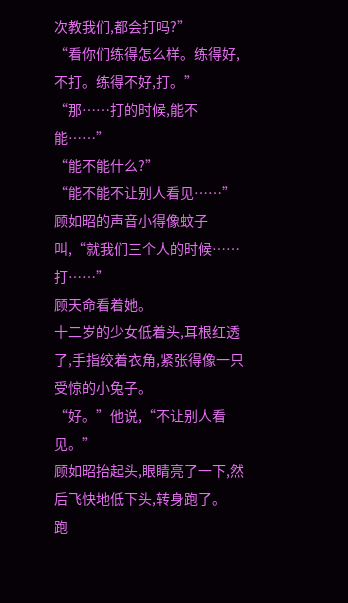次教我们,都会打吗?”
“看你们练得怎么样。练得好,不打。练得不好,打。”
“那……打的时候,能不能……”
“能不能什么?”
“能不能不让别人看见……”顾如昭的声音小得像蚊子叫,“就我们三个人的时候……打……”
顾天命看着她。
十二岁的少女低着头,耳根红透了,手指绞着衣角,紧张得像一只受惊的小兔子。
“好。”他说,“不让别人看见。”
顾如昭抬起头,眼睛亮了一下,然后飞快地低下头,转身跑了。
跑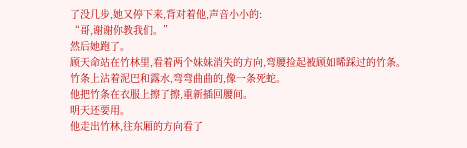了没几步,她又停下来,背对着他,声音小小的:
“哥,谢谢你教我们。”
然后她跑了。
顾天命站在竹林里,看着两个妹妹消失的方向,弯腰捡起被顾如晞踩过的竹条。
竹条上沾着泥巴和露水,弯弯曲曲的,像一条死蛇。
他把竹条在衣服上擦了擦,重新插回腰间。
明天还要用。
他走出竹林,往东厢的方向看了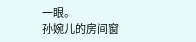一眼。
孙婉儿的房间窗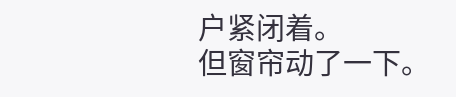户紧闭着。
但窗帘动了一下。